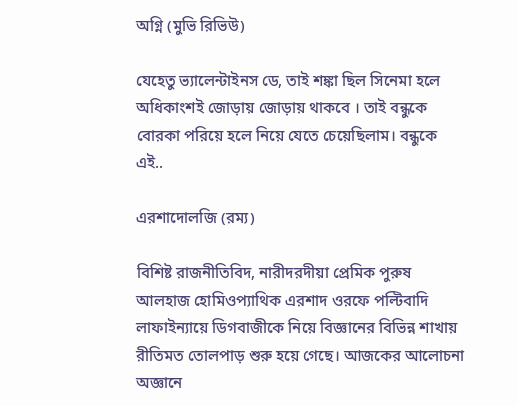অগ্নি (মুভি রিভিউ)

যেহেতু ভ্যালেন্টাইনস ডে, তাই শঙ্কা ছিল সিনেমা হলে অধিকাংশই জোড়ায় জোড়ায় থাকবে । তাই বন্ধুকে বোরকা পরিয়ে হলে নিয়ে যেতে চেয়েছিলাম। বন্ধুকে এই..

এরশাদোলজি (রম্য)

বিশিষ্ট রাজনীতিবিদ, নারীদরদীয়া প্রেমিক পুরুষ আলহাজ হোমিওপ্যাথিক এরশাদ ওরফে পল্টিবাদি লাফাইন্যায়ে ডিগবাজীকে নিয়ে বিজ্ঞানের বিভিন্ন শাখায় রীতিমত তোলপাড় শুরু হয়ে গেছে। আজকের আলোচনা অজ্ঞানে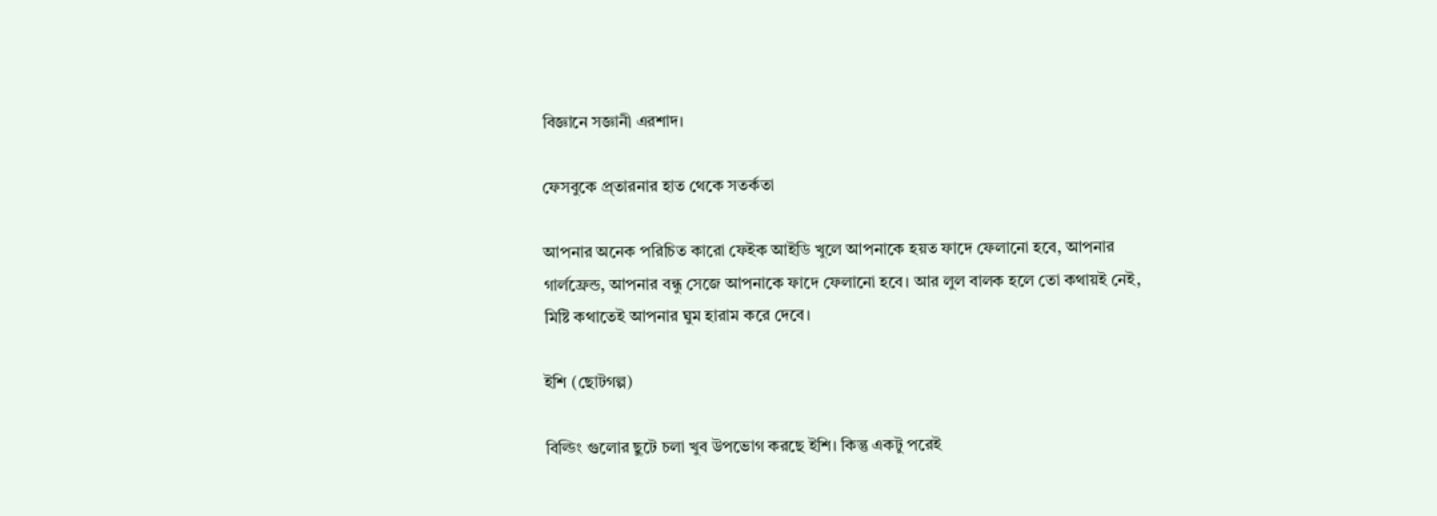বিজ্ঞানে সজ্ঞানী এরশাদ।

ফেসবুকে প্র্তারনার হাত থেকে সতর্কতা

আপনার অনেক পরিচিত কারো ফেইক আইডি খুলে আপনাকে হয়ত ফাদে ফেলানো হবে, আপনার গার্লফ্রেন্ড, আপনার বন্ধু সেজে আপনাকে ফাদে ফেলানো হবে। আর লুল বালক হলে তো কথায়ই নেই, মিষ্টি কথাতেই আপনার ঘুম হারাম করে দেবে।

ইশি (ছোটগল্প)

বিল্ডিং গুলোর ছুটে চলা খুব উপভোগ করছে ইশি। কিন্তু একটু পরেই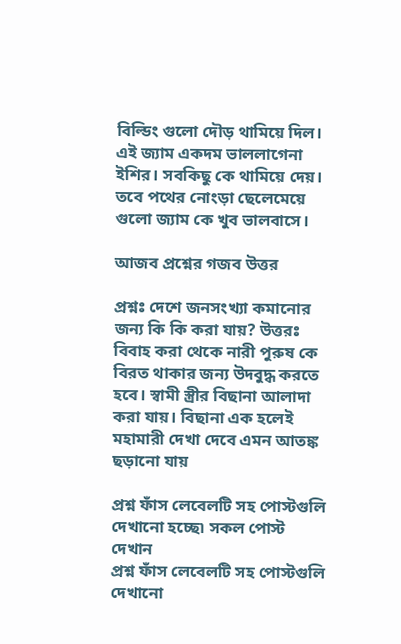বিল্ডিং গুলো দৌড় থামিয়ে দিল। এই জ্যাম একদম ভাললাগেনা ইশির। সবকিছু কে থামিয়ে দেয়। তবে পথের নোংড়া ছেলেমেয়ে গুলো জ্যাম কে খুব ভালবাসে।

আজব প্রশ্নের গজব উত্তর

প্রশ্নঃ দেশে জনসংখ্যা কমানোর জন্য কি কি করা যায়? উত্তরঃ বিবাহ করা থেকে নারী পুরুষ কে বিরত থাকার জন্য উদবুদ্ধ করতে হবে। স্বামী স্ত্রীর বিছানা আলাদা করা যায়। বিছানা এক হলেই মহামারী দেখা দেবে এমন আতঙ্ক ছড়ানো যায়

প্রশ্ন ফাঁস লেবেলটি সহ পোস্টগুলি দেখানো হচ্ছে৷ সকল পোস্ট দেখান
প্রশ্ন ফাঁস লেবেলটি সহ পোস্টগুলি দেখানো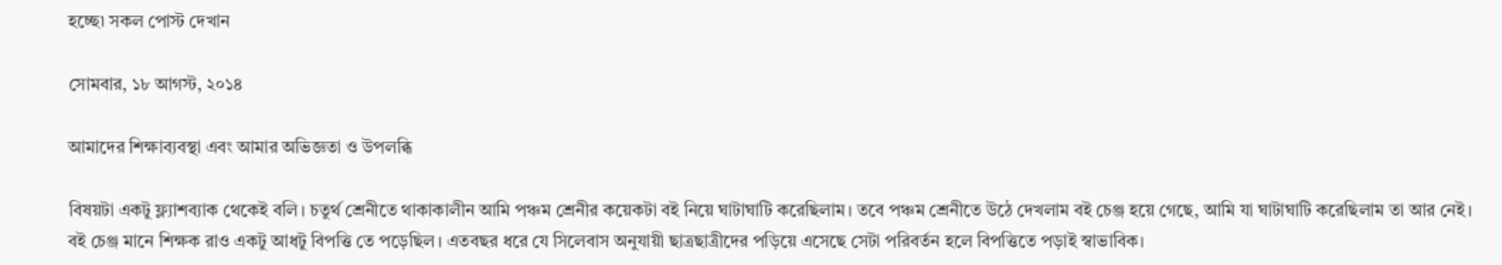হচ্ছে৷ সকল পোস্ট দেখান

সোমবার, ১৮ আগস্ট, ২০১৪

আমাদের শিক্ষাব্যবস্থা এবং আমার অভিজ্ঞতা ও উপলব্ধি

বিষয়টা একটু ফ্ল্যাশব্যাক থেকেই বলি। চতুর্থ শ্রেনীতে থাকাকালীন আমি পঞ্চম শ্রেনীর কয়েকটা বই নিয়ে ঘাটাঘাটি করেছিলাম। তবে পঞ্চম শ্রেনীতে উঠে দেখলাম বই চেঞ্জ হয়ে গেছে, আমি যা ঘাটাঘাটি করেছিলাম তা আর নেই।  বই চেঞ্জ মানে শিক্ষক রাও একটু আধটু বিপত্তি তে পড়েছিল। এতবছর ধরে যে সিলেবাস অনুযায়ী ছাত্রছাত্রীদের পড়িয়ে এসেছে সেটা পরিবর্তন হলে বিপত্তিতে পড়াই স্বাভাবিক।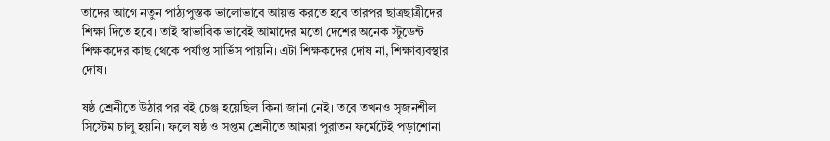তাদের আগে নতুন পাঠ্যপুস্তক ভালোভাবে আয়ত্ত করতে হবে তারপর ছাত্রছাত্রীদের শিক্ষা দিতে হবে। তাই স্বাভাবিক ভাবেই আমাদের মতো দেশের অনেক স্টুডেন্ট শিক্ষকদের কাছ থেকে পর্যাপ্ত সার্ভিস পায়নি। এটা শিক্ষকদের দোষ না, শিক্ষাব্যবস্থার দোষ।

ষষ্ঠ শ্রেনীতে উঠার পর বই চেঞ্জ হয়েছিল কিনা জানা নেই। তবে তখনও সৃজনশীল সিস্টেম চালু হয়নি। ফলে ষষ্ঠ ও সপ্তম শ্রেনীতে আমরা পুরাতন ফর্মেটেই পড়াশোনা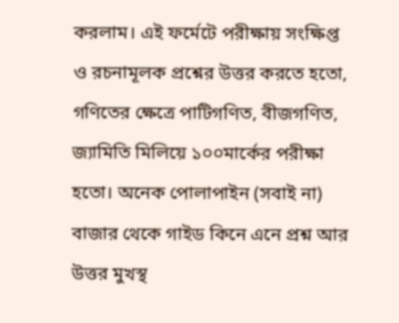করলাম। এই ফর্মেটে পরীক্ষায় সংক্ষিপ্ত ও রচনামূলক প্রশ্নের উত্তর করতে হতো,  গণিতের ক্ষেত্রে পাটিগণিত, বীজগণিত, জ্যামিতি মিলিয়ে ১০০মার্কের পরীক্ষা হতো। অনেক পোলাপাইন (সবাই না) বাজার থেকে গাইড কিনে এনে প্রশ্ন আর উত্তর মুখস্থ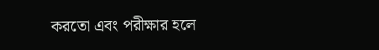করতো এবং পরীক্ষার হলে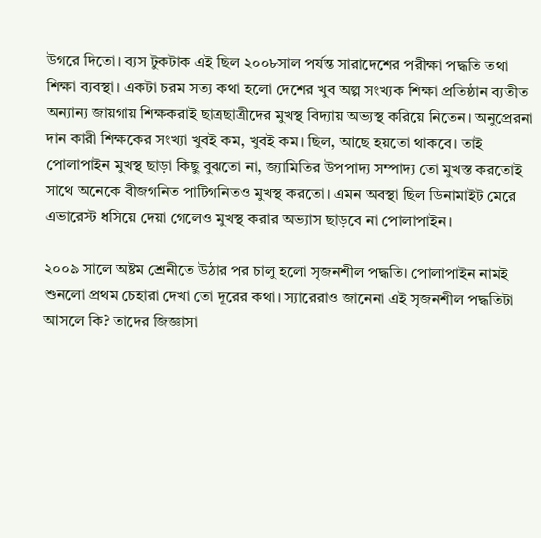উগরে দিতো। ব্যস টুকটাক এই ছিল ২০০৮সাল পর্যন্ত সারাদেশের পরীক্ষা পদ্ধতি তথা শিক্ষা ব্যবস্থা। একটা চরম সত্য কথা হলো দেশের খুব অল্প সংখ্যক শিক্ষা প্রতিষ্ঠান ব্যতীত অন্যান্য জায়গায় শিক্ষকরাই ছাত্রছাত্রীদের মুখস্থ বিদ্যায় অভ্যস্থ করিয়ে নিতেন। অনুপ্রেরনা দান কারী শিক্ষকের সংখ্যা খুবই কম, খুবই কম। ছিল, আছে হয়তো থাকবে। তাই পোলাপাইন মুখস্থ ছাড়া কিছু বুঝতো না, জ্যামিতির উপপাদ্য সম্পাদ্য তো মুখস্ত করতোই সাথে অনেকে বীজগনিত পাটিগনিতও মুখস্থ করতো। এমন অবস্থা ছিল ডিনামাইট মেরে এভারেস্ট ধসিয়ে দেয়া গেলেও মুখস্থ করার অভ্যাস ছাড়বে না পোলাপাইন।

২০০৯ সালে অষ্টম শ্রেনীতে উঠার পর চালু হলো সৃজনশীল পদ্ধতি। পোলাপাইন নামই শুনলো প্রথম চেহারা দেখা তো দূরের কথা। স্যারেরাও জানেনা এই সৃজনশীল পদ্ধতিটা আসলে কি? তাদের জিজ্ঞাসা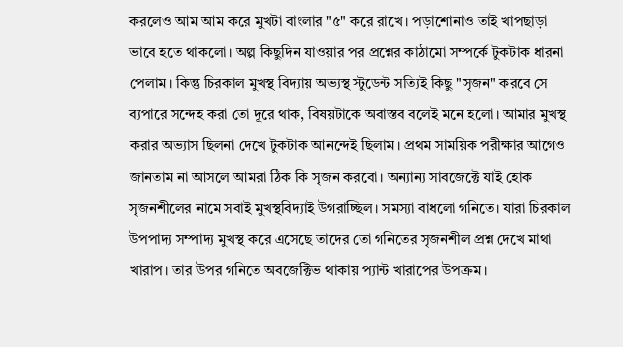করলেও আম আম করে মুখটা বাংলার "৫" করে রাখে। পড়াশোনাও তাই খাপছাড়া ভাবে হতে থাকলো। অল্প কিছুদিন যাওয়ার পর প্রশ্নের কাঠামো সম্পর্কে টুকটাক ধারনা পেলাম। কিন্তু চিরকাল মুখস্থ বিদ্যায় অভ্যস্থ স্টুডেন্ট সত্যিই কিছু "সৃজন" করবে সে ব্যপারে সন্দেহ করা তো দূরে থাক, বিষয়টাকে অবাস্তব বলেই মনে হলো। আমার মুখস্থ করার অভ্যাস ছিলনা দেখে টুকটাক আনন্দেই ছিলাম। প্রথম সাময়িক পরীক্ষার আগেও জানতাম না আসলে আমরা ঠিক কি সৃজন করবো। অন্যান্য সাবজেক্টে যাই হোক সৃজনশীলের নামে সবাই মুখস্থবিদ্যাই উগরাচ্ছিল। সমস্যা বাধলো গনিতে। যারা চিরকাল উপপাদ্য সম্পাদ্য মুখস্থ করে এসেছে তাদের তো গনিতের সৃজনশীল প্রশ্ন দেখে মাথা খারাপ। তার উপর গনিতে অবজেক্টিভ থাকায় প্যান্ট খারাপের উপক্রম।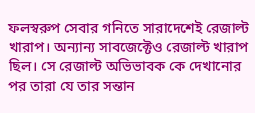ফলস্বরুপ সেবার গনিতে সারাদেশেই রেজাল্ট খারাপ। অন্যান্য সাবজেক্টেও রেজাল্ট খারাপ ছিল। সে রেজাল্ট অভিভাবক কে দেখানোর পর তারা যে তার সন্তান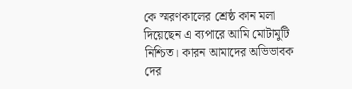কে স্মরণকালের শ্রেষ্ঠ কান মলা দিয়েছেন এ ব্যপারে আমি মোটামুটি নিশ্চিত। কারন আমাদের অভিভাবক দের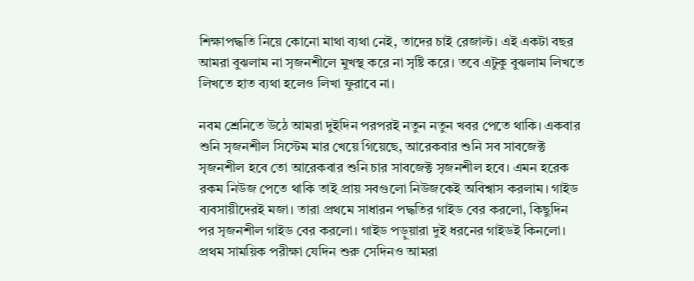শিক্ষাপদ্ধতি নিয়ে কোনো মাথা ব্যথা নেই, তাদের চাই রেজাল্ট। এই একটা বছর আমরা বুঝলাম না সৃজনশীলে মুখস্থ করে না সৃষ্টি করে। তবে এটুকু বুঝলাম লিখতে লিখতে হাত ব্যথা হলেও লিখা ফুরাবে না।

নবম শ্রেনিতে উঠে আমরা দুইদিন পরপরই নতুন নতুন খবর পেতে থাকি। একবার শুনি সৃজনশীল সিস্টেম মার খেয়ে গিয়েছে, আরেকবার শুনি সব সাবজেক্ট সৃজনশীল হবে তো আরেকবার শুনি চার সাবজেক্ট সৃজনশীল হবে। এমন হরেক রকম নিউজ পেতে থাকি তাই প্রায় সবগুলো নিউজকেই অবিশ্বাস করলাম। গাইড ব্যবসায়ীদেরই মজা। তারা প্রথমে সাধারন পদ্ধতির গাইড বের করলো, কিছুদিন পর সৃজনশীল গাইড বের করলো। গাইড পড়ুয়ারা দুই ধরনের গাইডই কিনলো। প্রথম সাময়িক পরীক্ষা যেদিন শুরু সেদিনও আমরা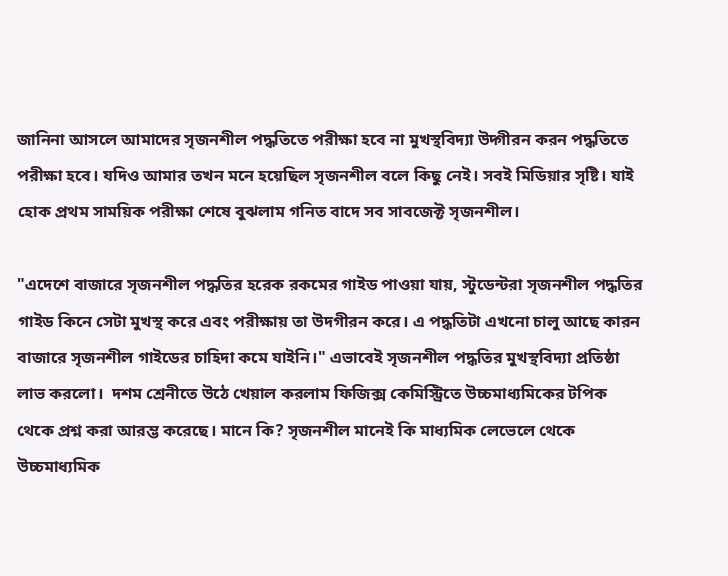জানিনা আসলে আমাদের সৃজনশীল পদ্ধতিতে পরীক্ষা হবে না মুখস্থবিদ্যা উদ্গীরন করন পদ্ধতিতে পরীক্ষা হবে। যদিও আমার তখন মনে হয়েছিল সৃজনশীল বলে কিছু নেই। সবই মিডিয়ার সৃষ্টি। যাই হোক প্রথম সাময়িক পরীক্ষা শেষে বুঝলাম গনিত বাদে সব সাবজেক্ট সৃজনশীল।

"এদেশে বাজারে সৃজনশীল পদ্ধতির হরেক রকমের গাইড পাওয়া যায়, স্টুডেন্টরা সৃজনশীল পদ্ধতির গাইড কিনে সেটা মুখস্থ করে এবং পরীক্ষায় তা উদগীরন করে। এ পদ্ধতিটা এখনো চালু আছে কারন বাজারে সৃজনশীল গাইডের চাহিদা কমে যাইনি।" এভাবেই সৃজনশীল পদ্ধতির মুখস্থবিদ্যা প্রতিষ্ঠা লাভ করলো।  দশম শ্রেনীতে উঠে খেয়াল করলাম ফিজিক্স কেমিস্ট্রিতে উচ্চমাধ্যমিকের টপিক থেকে প্রশ্ন করা আরম্ভ করেছে। মানে কি? সৃজনশীল মানেই কি মাধ্যমিক লেভেলে থেকে উচ্চমাধ্যমিক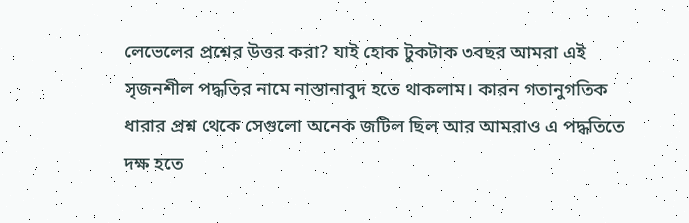লেভেলের প্রশ্নের উত্তর করা? যাই হোক টুকটাক ৩বছর আমরা এই সৃজনশীল পদ্ধতির নামে নাস্তানাবুদ হতে থাকলাম। কারন গতানুগতিক ধারার প্রশ্ন থেকে সেগুলো অনেক জটিল ছিল আর আমরাও এ পদ্ধতিতে দক্ষ হতে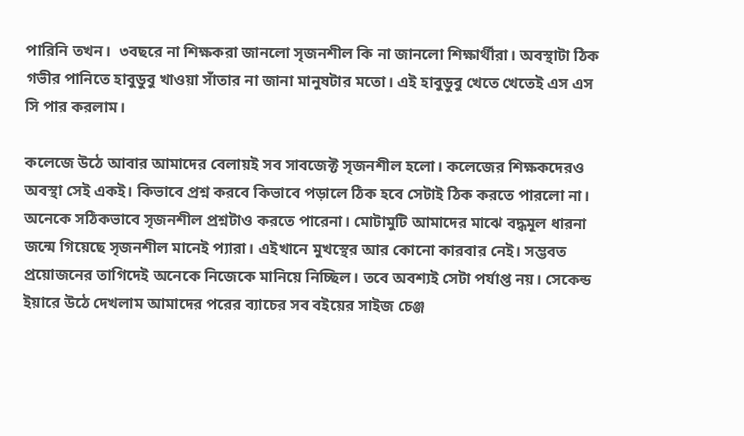পারিনি তখন।  ৩বছরে না শিক্ষকরা জানলো সৃজনশীল কি না জানলো শিক্ষার্থীরা। অবস্থাটা ঠিক গভীর পানিতে হাবুডুবু খাওয়া সাঁতার না জানা মানুষটার মতো। এই হাবুডুবু খেতে খেতেই এস এস সি পার করলাম।

কলেজে উঠে আবার আমাদের বেলায়ই সব সাবজেক্ট সৃজনশীল হলো। কলেজের শিক্ষকদেরও অবস্থা সেই একই। কিভাবে প্রশ্ন করবে কিভাবে পড়ালে ঠিক হবে সেটাই ঠিক করতে পারলো না। অনেকে সঠিকভাবে সৃজনশীল প্রশ্নটাও করতে পারেনা। মোটামুটি আমাদের মাঝে বদ্ধমূল ধারনা জন্মে গিয়েছে সৃজনশীল মানেই প্যারা। এইখানে মুখস্থের আর কোনো কারবার নেই। সম্ভবত প্রয়োজনের তাগিদেই অনেকে নিজেকে মানিয়ে নিচ্ছিল। তবে অবশ্যই সেটা পর্যাপ্ত নয়। সেকেন্ড ইয়ারে উঠে দেখলাম আমাদের পরের ব্যাচের সব বইয়ের সাইজ চেঞ্জ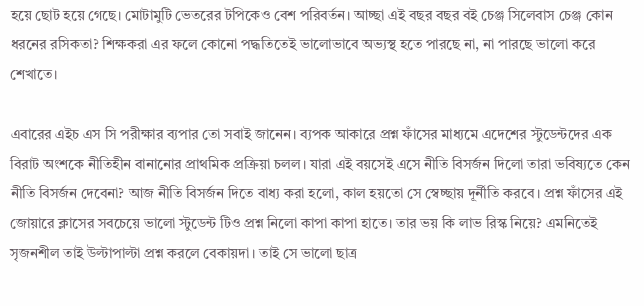হয়ে ছোট হয়ে গেছে। মোটামুটি ভেতরের টপিকেও বেশ পরিবর্তন। আচ্ছা এই বছর বছর বই চেঞ্জ সিলেবাস চেঞ্জ কোন ধরনের রসিকতা? শিক্ষকরা এর ফলে কোনো পদ্ধতিতেই ভালোভাবে অভ্যস্থ হতে পারছে না, না পারছে ভালো করে শেখাতে।

এবারের এইচ এস সি পরীক্ষার ব্যপার তো সবাই জানেন। ব্যপক আকারে প্রশ্ন ফাঁসের মাধ্যমে এদেশের স্টুডেন্টদের এক বিরাট অংশকে নীতিহীন বানানোর প্রাথমিক প্রক্রিয়া চলল। যারা এই বয়সেই এসে নীতি বিসর্জন দিলো তারা ভবিষ্যতে কেন নীতি বিসর্জন দেবেনা? আজ নীতি বিসর্জন দিতে বাধ্য করা হলো, কাল হয়তো সে স্বেচ্ছায় দূর্নীতি করবে। প্রশ্ন ফাঁসের এই জোয়ারে ক্লাসের সবচেয়ে ভালো স্টুডেন্ট টিও প্রশ্ন নিলো কাপা কাপা হাতে। তার ভয় কি লাভ রিস্ক নিয়ে? এমনিতেই সৃজনশীল তাই উল্টাপাল্টা প্রশ্ন করলে বেকায়দা। তাই সে ভালো ছাত্র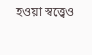হওয়া স্বত্ত্বেও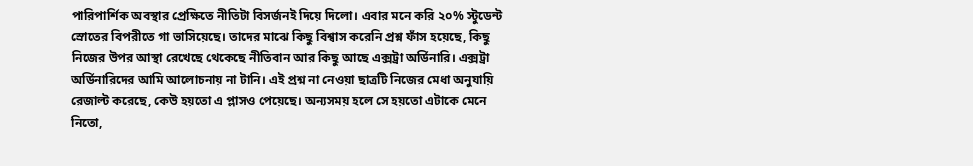পারিপার্শিক অবস্থার প্রেক্ষিতে নীতিটা বিসর্জনই দিয়ে দিলো। এবার মনে করি ২০% স্টুডেন্ট স্রোতের বিপরীতে গা ভাসিয়েছে। তাদের মাঝে কিছু বিশ্বাস করেনি প্রশ্ন ফাঁস হয়েছে, কিছু নিজের উপর আস্থা রেখেছে থেকেছে নীতিবান আর কিছু আছে এক্সট্রা অর্ডিনারি। এক্সট্রা অর্ডিনারিদের আমি আলোচনায় না টানি। এই প্রশ্ন না নেওয়া ছাত্রটি নিজের মেধা অনুযায়ি রেজাল্ট করেছে, কেউ হয়তো এ প্লাসও পেয়েছে। অন্যসময় হলে সে হয়তো এটাকে মেনে নিতো,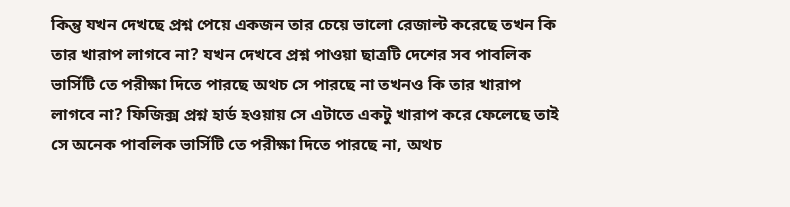কিন্তু যখন দেখছে প্রশ্ন পেয়ে একজন তার চেয়ে ভালো রেজাল্ট করেছে তখন কি তার খারাপ লাগবে না? যখন দেখবে প্রশ্ন পাওয়া ছাত্রটি দেশের সব পাবলিক ভার্সিটি তে পরীক্ষা দিতে পারছে অথচ সে পারছে না তখনও কি তার খারাপ লাগবে না? ফিজিক্স প্রশ্ন হার্ড হওয়ায় সে এটাতে একটু খারাপ করে ফেলেছে তাই সে অনেক পাবলিক ভার্সিটি তে পরীক্ষা দিতে পারছে না, অথচ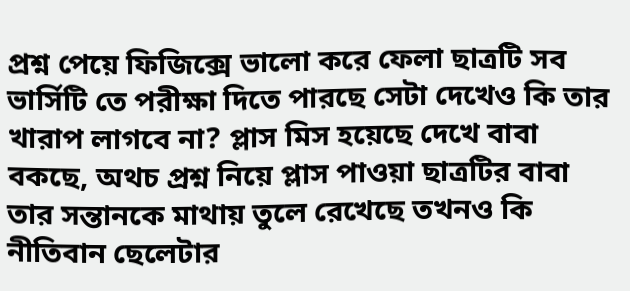প্রশ্ন পেয়ে ফিজিক্সে ভালো করে ফেলা ছাত্রটি সব ভার্সিটি তে পরীক্ষা দিতে পারছে সেটা দেখেও কি তার খারাপ লাগবে না? প্লাস মিস হয়েছে দেখে বাবা বকছে, অথচ প্রশ্ন নিয়ে প্লাস পাওয়া ছাত্রটির বাবা তার সন্তানকে মাথায় তুলে রেখেছে তখনও কি নীতিবান ছেলেটার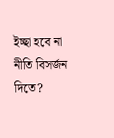ইচ্ছা হবে না নীতি বিসর্জন দিতে?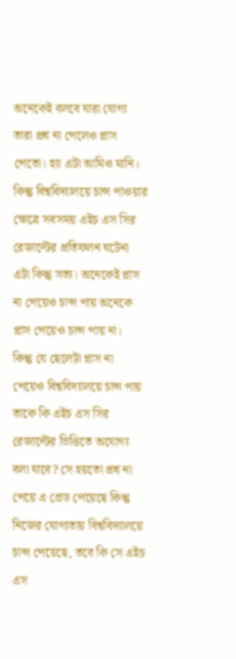অনেকেই বলবে যারা যোগ্য তারা প্রশ্ন না পেলেও প্লাস পেতো। হ্যা এটা আমিও মানি। কিন্তু বিশ্ববিদ্যালয়ে চান্স পাওয়ার ক্ষেত্রে সবসময় এইচ এস সির রেজাল্টের প্রতিফলন ঘটেনা এটা কিন্তু সত্য। অনেকেই প্লাস না পেয়েও চান্স পায় অনেকে প্লাস পেয়েও চান্স পায় না।  কিন্তু যে ছেলেটা প্লাস না পেয়েও বিশ্ববিদ্যালয়ে চান্স পায় তাকে কি এইচ এস সির রেজাল্টের ভিত্তিতে অযোগ্য বলা যাবে? সে হয়তো প্রশ্ন না পেয়ে এ গ্রেড পেয়েছে কিন্তু নিজের যোগ্যতায় বিশ্ববিদ্যালয়ে চান্স পেয়েছে, তবে কি সে এইচ এস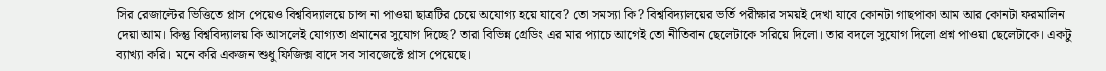সির রেজাল্টের ভিত্তিতে প্লাস পেয়েও বিশ্ববিদ্যালয়ে চান্স না পাওয়া ছাত্রটির চেয়ে অযোগ্য হয়ে যাবে? তো সমস্যা কি? বিশ্ববিদ্যালয়ের ভর্তি পরীক্ষার সময়ই দেখা যাবে কোনটা গাছপাকা আম আর কোনটা ফরমালিন দেয়া আম। কিন্তু বিশ্ববিদ্যালয় কি আসলেই যোগ্যতা প্রমানের সুযোগ দিচ্ছে? তারা বিভিন্ন গ্রেডিং এর মার প্যাচে আগেই তো নীতিবান ছেলেটাকে সরিয়ে দিলো। তার বদলে সুযোগ দিলো প্রশ্ন পাওয়া ছেলেটাকে। একটু ব্যাখ্যা করি। মনে করি একজন শুধু ফিজিক্স বাদে সব সাবজেক্টে প্লাস পেয়েছে।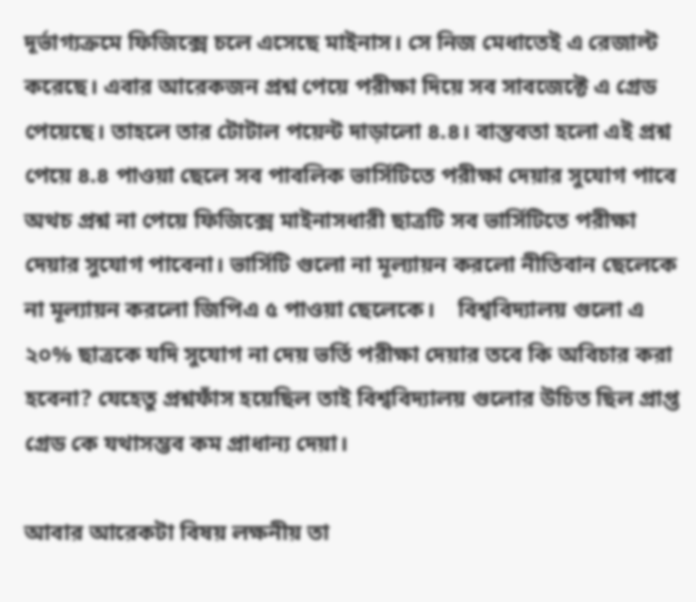দূর্ভাগ্যক্রমে ফিজিক্সে চলে এসেছে মাইনাস। সে নিজ মেধাতেই এ রেজাল্ট করেছে। এবার আরেকজন প্রশ্ন পেয়ে পরীক্ষা দিয়ে সব সাবজেক্টে এ গ্রেড পেয়েছে। তাহলে তার টোটাল পয়েন্ট দাড়ালো ৪.৪। বাস্তবতা হলো এই প্রশ্ন পেয়ে ৪.৪ পাওয়া ছেলে সব পাবলিক ভার্সিটিতে পরীক্ষা দেয়ার সুযোগ পাবে অথচ প্রশ্ন না পেয়ে ফিজিক্সে মাইনাসধারী ছাত্রটি সব ভার্সিটিতে পরীক্ষা দেয়ার সুযোগ পাবেনা। ভার্সিটি গুলো না মূল্যায়ন করলো নীতিবান ছেলেকে না মূল্যায়ন করলো জিপিএ ৫ পাওয়া ছেলেকে।    বিশ্ববিদ্যালয় গুলো এ ২০% ছাত্রকে যদি সুযোগ না দেয় ভর্তি পরীক্ষা দেয়ার তবে কি অবিচার করা হবেনা? যেহেতু প্রশ্নফাঁস হয়েছিল তাই বিশ্ববিদ্যালয় গুলোর উচিত ছিল প্রাপ্ত গ্রেড কে যথাসম্ভব কম প্রাধান্য দেয়া।

আবার আরেকটা বিষয় লক্ষনীয় তা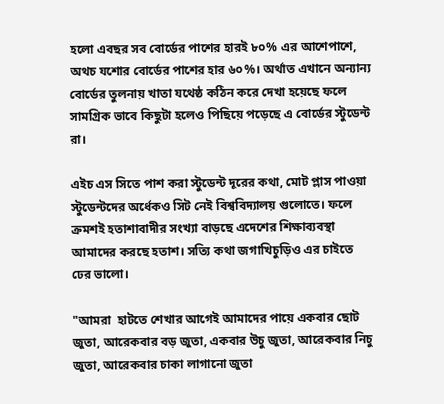হলো এবছর সব বোর্ডের পাশের হারই ৮০% এর আশেপাশে, অথচ যশোর বোর্ডের পাশের হার ৬০%। অর্থাত এখানে অন্যান্য বোর্ডের তুলনায় খাতা যথেষ্ঠ কঠিন করে দেখা হয়েছে ফলে সামগ্রিক ভাবে কিছুটা হলেও পিছিয়ে পড়েছে এ বোর্ডের স্টুডেন্ট রা।

এইচ এস সিতে পাশ করা স্টুডেন্ট দূরের কথা, মোট প্লাস পাওয়া স্টুডেন্টদের অর্ধেকও সিট নেই বিশ্ববিদ্যালয় গুলোতে। ফলে ক্রমশই হতাশাবাদীর সংখ্যা বাড়ছে এদেশের শিক্ষাব্যবস্থা আমাদের করছে হতাশ। সত্যি কথা জগাখিচুড়িও এর চাইতে ঢের ভালো।

"আমরা  হাটতে শেখার আগেই আমাদের পায়ে একবার ছোট জুতা, আরেকবার বড় জুতা, একবার উচু জুতা, আরেকবার নিচু জুতা, আরেকবার চাকা লাগানো জুতা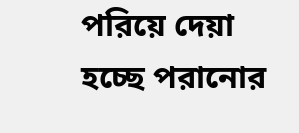পরিয়ে দেয়া হচ্ছে পরানোর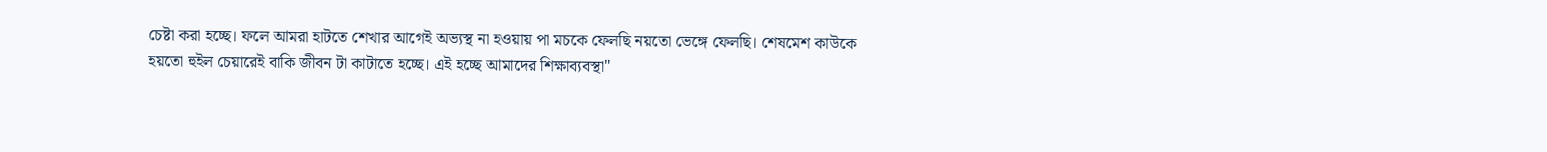চেষ্টা করা হচ্ছে। ফলে আমরা হাটতে শেখার আগেই অভ্যস্থ না হওয়ায় পা মচকে ফেলছি নয়তো ভেঙ্গে ফেলছি। শেষমেশ কাউকে হয়তো হুইল চেয়ারেই বাকি জীবন টা কাটাতে হচ্ছে। এই হচ্ছে আমাদের শিক্ষাব্যবস্থা"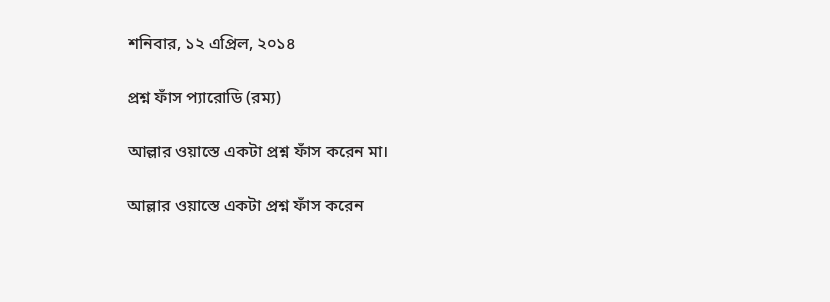শনিবার, ১২ এপ্রিল, ২০১৪

প্রশ্ন ফাঁস প্যারোডি (রম্য)

আল্লার ওয়াস্তে একটা প্রশ্ন ফাঁস করেন মা।

আল্লার ওয়াস্তে একটা প্রশ্ন ফাঁস করেন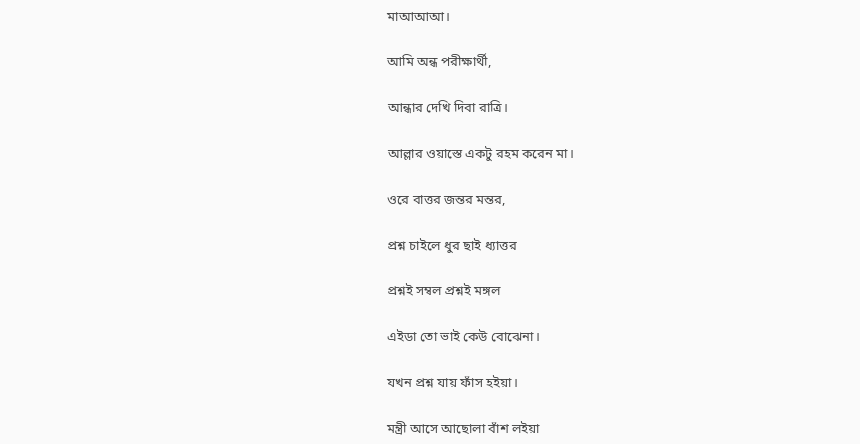মাআআআ।

আমি অন্ধ পরীক্ষার্থী,

আন্ধার দেখি দিবা রাত্রি।

আল্লার ওয়াস্তে একটু রহম করেন মা।

ওরে বাত্তর জন্তর মন্তর,

প্রশ্ন চাইলে ধুর ছাই ধ্যাত্তর

প্রশ্নই সম্বল প্রশ্নই মঙ্গল

এইডা তো ভাই কেউ বোঝেনা।

যখন প্রশ্ন যায় ফাঁস হইয়া।

মন্ত্রী আসে আছোলা বাঁশ লইয়া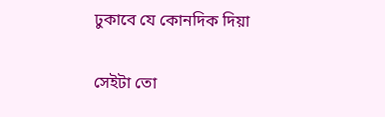ঢুকাবে যে কোনদিক দিয়া

সেইটা তো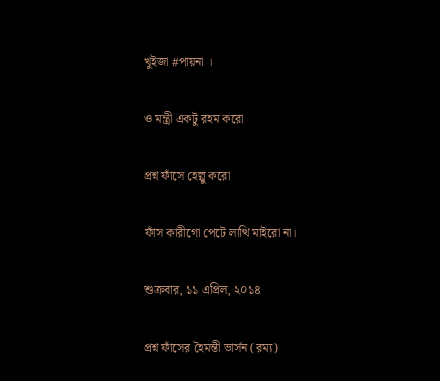খুইজা #পায়না ।

ও মন্ত্রী একটু রহম করো

প্রশ্ন ফাঁসে হেল্পু করো

ফাঁস কারীগো পেটে লাত্থি মাইরো না।

শুক্রবার, ১১ এপ্রিল, ২০১৪

প্রশ্ন ফাঁসের হৈমন্তী ভার্সন (রম্য)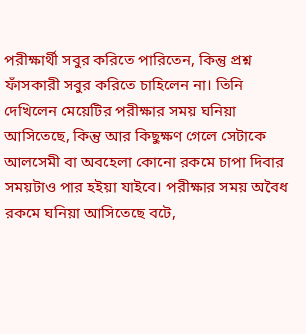পরীক্ষার্থী সবুর করিতে পারিতেন, কিন্তু প্রশ্ন ফাঁসকারী সবুর করিতে চাহিলেন না। তিনি দেখিলেন মেয়েটির পরীক্ষার সময় ঘনিয়া আসিতেছে, কিন্তু আর কিছুক্ষণ গেলে সেটাকে আলসেমী বা অবহেলা কোনো রকমে চাপা দিবার সময়টাও পার হইয়া যাইবে। পরীক্ষার সময় অবৈধ রকমে ঘনিয়া আসিতেছে বটে,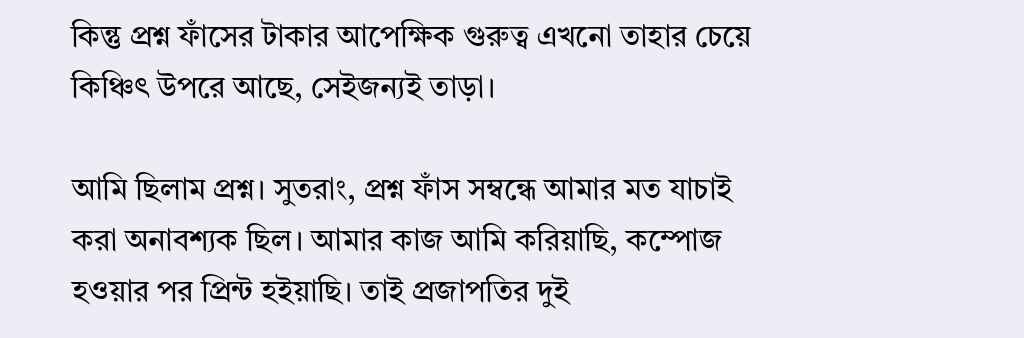কিন্তু প্রশ্ন ফাঁসের টাকার আপেক্ষিক গুরুত্ব এখনো তাহার চেয়ে কিঞ্চিৎ উপরে আছে, সেইজন্যই তাড়া।

আমি ছিলাম প্রশ্ন। সুতরাং, প্রশ্ন ফাঁস সম্বন্ধে আমার মত যাচাই করা অনাবশ্যক ছিল। আমার কাজ আমি করিয়াছি, কম্পোজ হওয়ার পর প্রিন্ট হইয়াছি। তাই প্রজাপতির দুই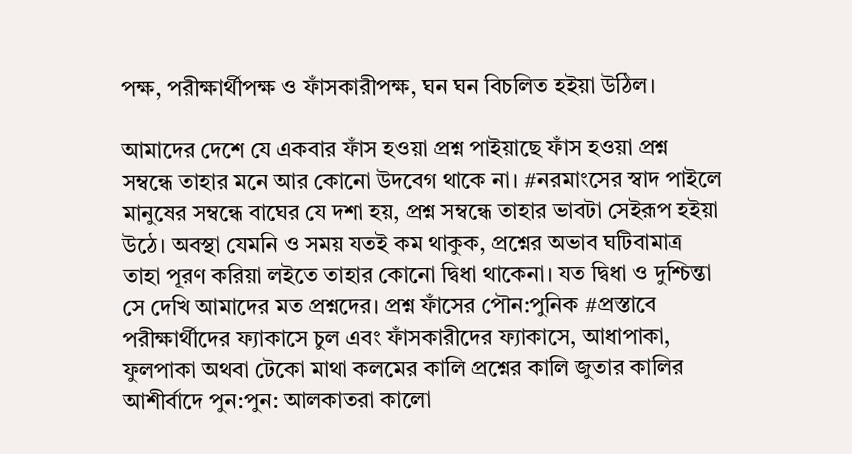পক্ষ, পরীক্ষার্থীপক্ষ ও ফাঁসকারীপক্ষ, ঘন ঘন বিচলিত হইয়া উঠিল।

আমাদের দেশে যে একবার ফাঁস হওয়া প্রশ্ন পাইয়াছে ফাঁস হওয়া প্রশ্ন সম্বন্ধে তাহার মনে আর কোনো উদবেগ থাকে না। #নরমাংসের স্বাদ পাইলে মানুষের সম্বন্ধে বাঘের যে দশা হয়, প্রশ্ন সম্বন্ধে তাহার ভাবটা সেইরূপ হইয়া উঠে। অবস্থা যেমনি ও সময় যতই কম থাকুক, প্রশ্নের অভাব ঘটিবামাত্র তাহা পূরণ করিয়া লইতে তাহার কোনো দ্বিধা থাকেনা। যত দ্বিধা ও দুশ্চিন্তা সে দেখি আমাদের মত প্রশ্নদের। প্রশ্ন ফাঁসের পৌন:পুনিক #প্রস্তাবে পরীক্ষার্থীদের ফ্যাকাসে চুল এবং ফাঁসকারীদের ফ্যাকাসে, আধাপাকা, ফুলপাকা অথবা টেকো মাথা কলমের কালি প্রশ্নের কালি জুতার কালির আশীর্বাদে পুন:পুন: আলকাতরা কালো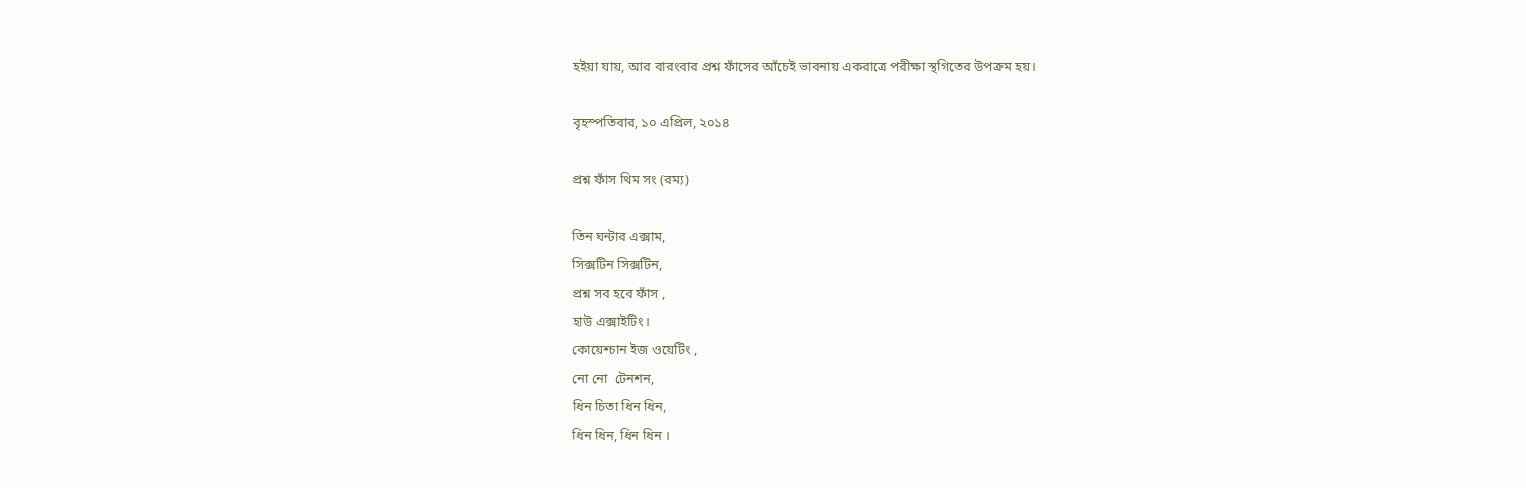হইয়া যায়, আর বারংবার প্রশ্ন ফাঁসের আঁচেই ভাবনায় একরাত্রে পরীক্ষা স্থগিতের উপক্রম হয়।

বৃহস্পতিবার, ১০ এপ্রিল, ২০১৪

প্রশ্ন ফাঁস থিম সং (রম্য)

তিন ঘন্টার এক্সাম,
সিক্সটিন সিক্সটিন,
প্রশ্ন সব হবে ফাঁস ,
হাউ এক্সাইটিং।
কোয়েশ্চান ইজ ওয়েটিং ,
নো নো  টেনশন,
ধিন চিতা ধিন ধিন,
ধিন ধিন, ধিন ধিন ।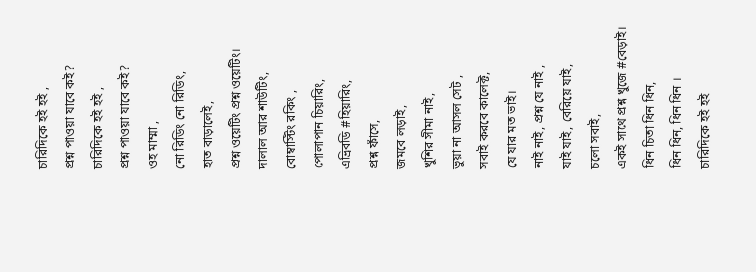চারিদিকে হই হই ,
প্রশ্ন পাওয়া যাবে কই?
চারিদিকে হই হই ,
প্রশ্ন পাওয়া যাবে কই?
ওহ মাম্মা ,
নো রিডিং নো রিডিং,
হাত বাড়ালেই,
প্রশ্ন ওয়েটিং প্রশ্ন ওয়েটিং।
দালাল আর শাউটিং,
বোম্বাস্টিং রকিং ,
পোলাপান চিয়ারিং,
এভ্রিবডি #হিয়ারিং,
প্রশ্ন ফাঁসে,
জমবে লড়াই,
খুশির সীমা নাই,
ভুয়া না আসল সেট ,
সবাই করবে কালেক্ট,
যে যার মত ভাই।
নাই নাই, প্রশ্ন যে নাই ,
যাই যাই, বেরিয়ে যাই,
চলো সবাই,
একই সাথে প্রশ্ন খুজে #বেড়াই।
ধিন চিতা ধিন ধিন,
ধিন ধিন, ধিন ধিন ।
চারিদিকে হই হই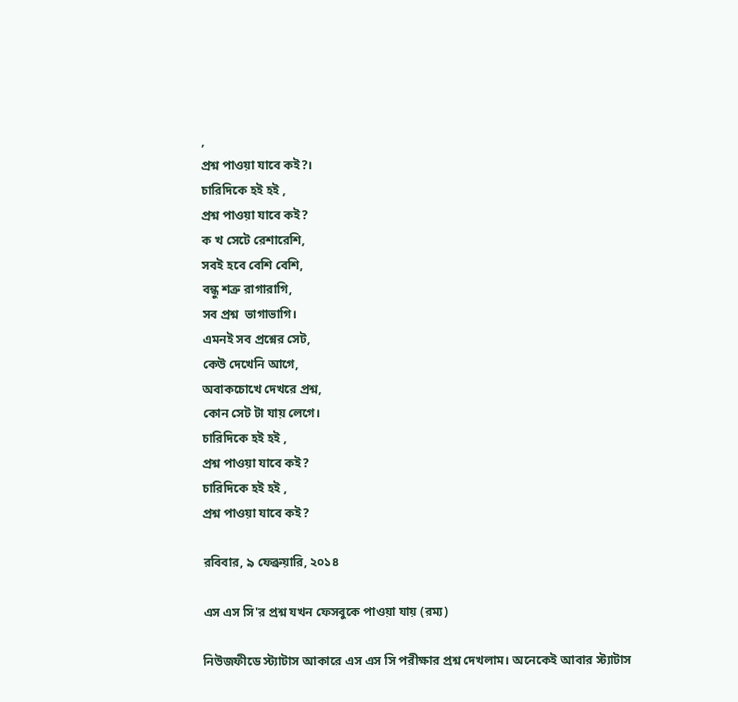,
প্রশ্ন পাওয়া যাবে কই?।
চারিদিকে হই হই ,
প্রশ্ন পাওয়া যাবে কই?
ক খ সেটে রেশারেশি,
সবই হবে বেশি বেশি,
বন্ধু শত্রু রাগারাগি,
সব প্রশ্ন  ভাগাভাগি।
এমনই সব প্রশ্নের সেট,
কেউ দেখেনি আগে,
অবাকচোখে দেখরে প্রশ্ন,
কোন সেট টা যায় লেগে।
চারিদিকে হই হই ,
প্রশ্ন পাওয়া যাবে কই?
চারিদিকে হই হই ,
প্রশ্ন পাওয়া যাবে কই?

রবিবার, ৯ ফেব্রুয়ারি, ২০১৪

এস এস সি'র প্রশ্ন যখন ফেসবুকে পাওয়া যায় (রম্য)

নিউজফীডে স্ট্যাটাস আকারে এস এস সি পরীক্ষার প্রশ্ন দেখলাম। অনেকেই আবার স্ট্যাটাস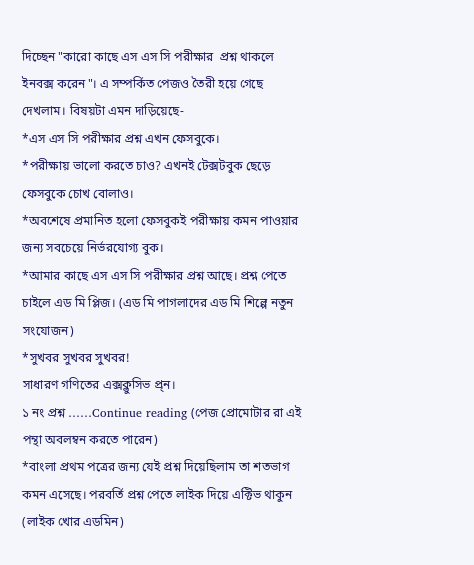দিচ্ছেন "কারো কাছে এস এস সি পরীক্ষার  প্রশ্ন থাকলে ইনবক্স করেন"। এ সম্পর্কিত পেজও তৈরী হয়ে গেছে  দেখলাম। বিষয়টা এমন দাড়িয়েছে-
*এস এস সি পরীক্ষার প্রশ্ন এখন ফেসবুকে।
*পরীক্ষায় ভালো করতে চাও? এখনই টেক্সটবুক ছেড়ে ফেসবুকে চোখ বোলাও।
*অবশেষে প্রমানিত হলো ফেসবুকই পরীক্ষায় কমন পাওয়ার জন্য সবচেয়ে নির্ভরযোগ্য বুক।
*আমার কাছে এস এস সি পরীক্ষার প্রশ্ন আছে। প্রশ্ন পেতে চাইলে এড মি প্লিজ। (এড মি পাগলাদের এড মি শিল্পে নতুন সংযোজন)
*সুখবর সুখবর সুখবর!
সাধারণ গণিতের এক্সক্লুসিভ প্র্ন।
১ নং প্রশ্ন ……Continue reading (পেজ প্রোমোটার রা এই পন্থা অবলম্বন করতে পারেন)
*বাংলা প্রথম পত্রের জন্য যেই প্রশ্ন দিয়েছিলাম তা শতভাগ কমন এসেছে। পরবর্তি প্রশ্ন পেতে লাইক দিয়ে এক্টিভ থাকুন (লাইক খোর এডমিন)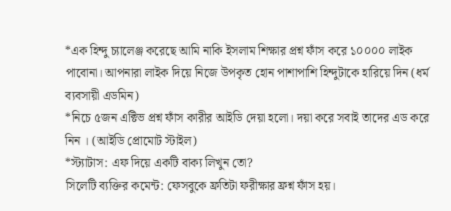*এক হিন্দু চ্যালেঞ্জ করেছে আমি নাকি ইসলাম শিক্ষার প্রশ্ন ফাঁস করে ১০০০০ লাইক পাবোনা। আপনারা লাইক দিয়ে নিজে উপকৃত হোন পাশাপাশি হিন্দুটাকে হারিয়ে দিন (ধর্ম ব্যবসায়ী এডমিন)
*নিচে ৫জন এক্টিভ প্রশ্ন ফাঁস কারীর আইডি দেয়া হলো। দয়া করে সবাই তাদের এড করে নিন । (আইডি প্রোমোট স্টাইল)
*স্ট্যাটাস: এফ দিয়ে একটি বাক্য লিখুন তো?
সিলেটি ব্যক্তির কমেন্ট: ফেসবুকে ফ্রতিটা ফরীক্ষার ফ্রশ্ন ফাঁস হয়।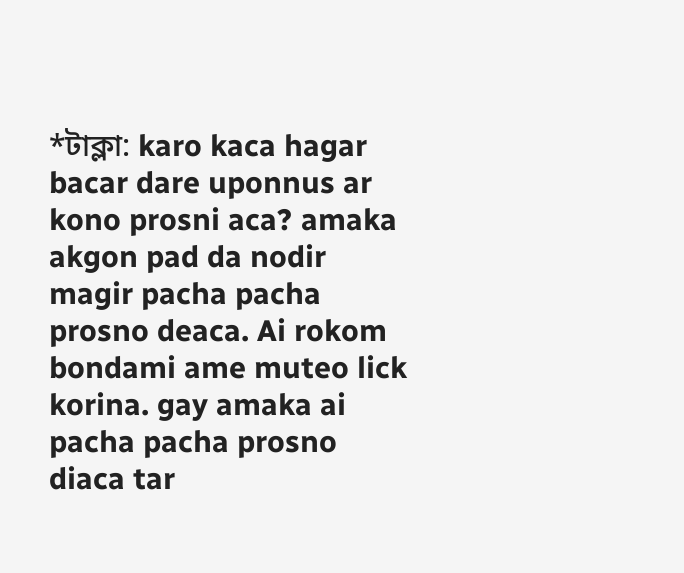*টাক্লা: karo kaca hagar bacar dare uponnus ar kono prosni aca? amaka akgon pad da nodir magir pacha pacha prosno deaca. Ai rokom bondami ame muteo lick korina. gay amaka ai pacha pacha prosno diaca tar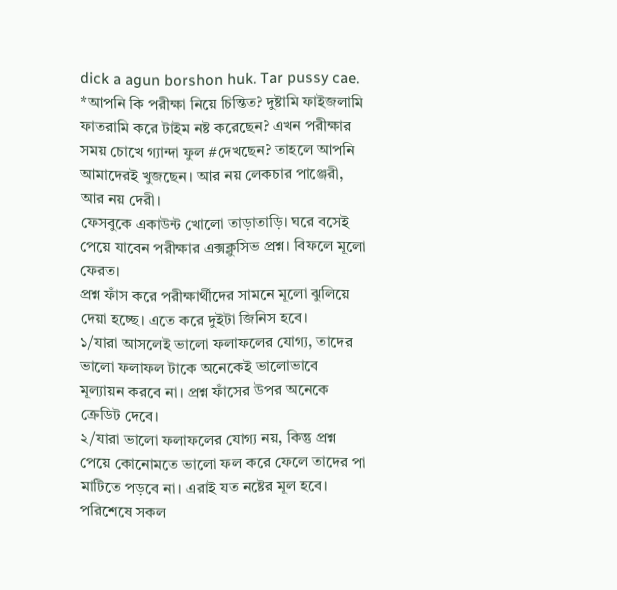dick a agun borshon huk. Tar pussy cae.
*আপনি কি পরীক্ষা নিয়ে চিন্তিত? দুষ্টামি ফাইজলামি ফাতরামি করে টাইম নষ্ট করেছেন? এখন পরীক্ষার সময় চোখে গ্যান্দা ফুল #দেখছেন? তাহলে আপনি আমাদেরই খুজছেন। আর নয় লেকচার পাঞ্জেরী,
আর নয় দেরী।
ফেসবুকে একাউন্ট খোলো তাড়াতাড়ি। ঘরে বসেই পেয়ে যাবেন পরীক্ষার এক্সক্লুসিভ প্রশ্ন। বিফলে মূলো ফেরত।
প্রশ্ন ফাঁস করে পরীক্ষার্থীদের সামনে মূলো ঝুলিয়ে দেয়া হচ্ছে। এতে করে দুইটা জিনিস হবে।
১/যারা আসলেই ভালো ফলাফলের যোগ্য, তাদের ভালো ফলাফল টাকে অনেকেই ভালোভাবে মূল্যায়ন করবে না। প্রশ্ন ফাঁসের উপর অনেকে ক্রেডিট দেবে।
২/যারা ভালো ফলাফলের যোগ্য নয়, কিন্তু প্রশ্ন পেয়ে কোনোমতে ভালো ফল করে ফেলে তাদের পা মাটিতে পড়বে না। এরাই যত নষ্টের মূল হবে।
পরিশেষে সকল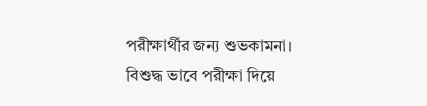পরীক্ষার্থীর জন্য শুভকামনা। বিশুদ্ধ ভাবে পরীক্ষা দিয়ে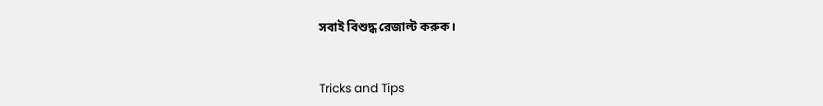সবাই বিশুদ্ধ রেজাল্ট করুক।


Tricks and Tips